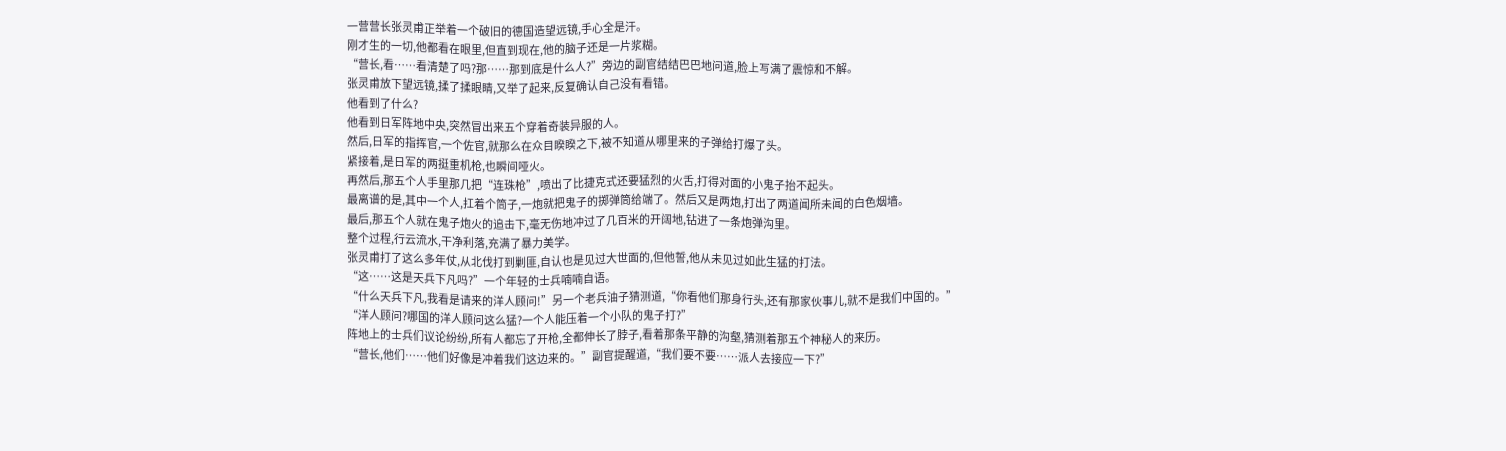一营营长张灵甫正举着一个破旧的德国造望远镜,手心全是汗。
刚才生的一切,他都看在眼里,但直到现在,他的脑子还是一片浆糊。
“营长,看……看清楚了吗?那……那到底是什么人?”旁边的副官结结巴巴地问道,脸上写满了震惊和不解。
张灵甫放下望远镜,揉了揉眼睛,又举了起来,反复确认自己没有看错。
他看到了什么?
他看到日军阵地中央,突然冒出来五个穿着奇装异服的人。
然后,日军的指挥官,一个佐官,就那么在众目睽睽之下,被不知道从哪里来的子弹给打爆了头。
紧接着,是日军的两挺重机枪,也瞬间哑火。
再然后,那五个人手里那几把“连珠枪”,喷出了比捷克式还要猛烈的火舌,打得对面的小鬼子抬不起头。
最离谱的是,其中一个人,扛着个筒子,一炮就把鬼子的掷弹筒给端了。然后又是两炮,打出了两道闻所未闻的白色烟墙。
最后,那五个人就在鬼子炮火的追击下,毫无伤地冲过了几百米的开阔地,钻进了一条炮弹沟里。
整个过程,行云流水,干净利落,充满了暴力美学。
张灵甫打了这么多年仗,从北伐打到剿匪,自认也是见过大世面的,但他誓,他从未见过如此生猛的打法。
“这……这是天兵下凡吗?”一个年轻的士兵喃喃自语。
“什么天兵下凡,我看是请来的洋人顾问!”另一个老兵油子猜测道,“你看他们那身行头,还有那家伙事儿,就不是我们中国的。”
“洋人顾问?哪国的洋人顾问这么猛?一个人能压着一个小队的鬼子打?”
阵地上的士兵们议论纷纷,所有人都忘了开枪,全都伸长了脖子,看着那条平静的沟壑,猜测着那五个神秘人的来历。
“营长,他们……他们好像是冲着我们这边来的。”副官提醒道,“我们要不要……派人去接应一下?”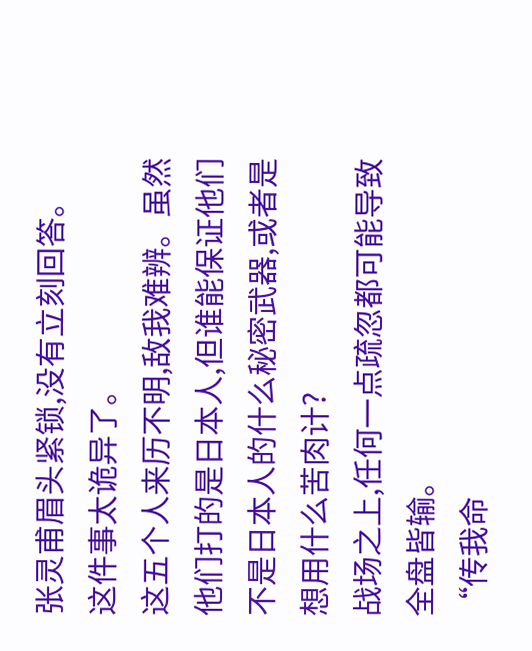张灵甫眉头紧锁,没有立刻回答。
这件事太诡异了。
这五个人来历不明,敌我难辨。虽然他们打的是日本人,但谁能保证他们不是日本人的什么秘密武器,或者是想用什么苦肉计?
战场之上,任何一点疏忽都可能导致全盘皆输。
“传我命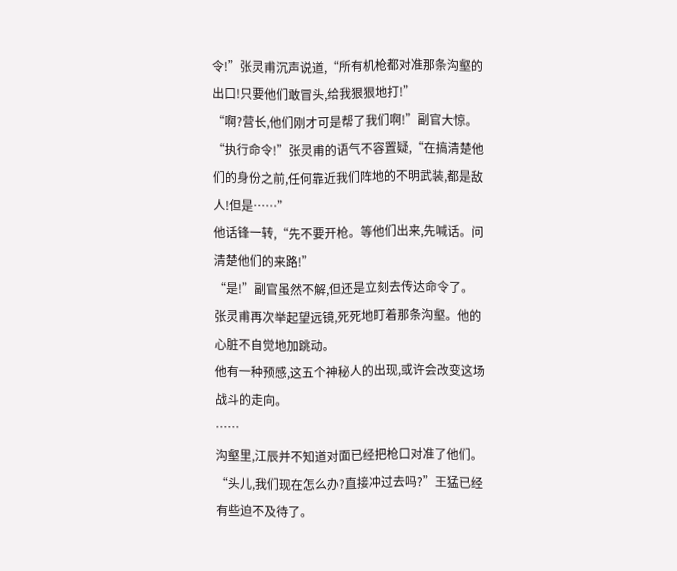令!”张灵甫沉声说道,“所有机枪都对准那条沟壑的出口!只要他们敢冒头,给我狠狠地打!”
“啊?营长,他们刚才可是帮了我们啊!”副官大惊。
“执行命令!”张灵甫的语气不容置疑,“在搞清楚他们的身份之前,任何靠近我们阵地的不明武装,都是敌人!但是……”
他话锋一转,“先不要开枪。等他们出来,先喊话。问清楚他们的来路!”
“是!”副官虽然不解,但还是立刻去传达命令了。
张灵甫再次举起望远镜,死死地盯着那条沟壑。他的心脏不自觉地加跳动。
他有一种预感,这五个神秘人的出现,或许会改变这场战斗的走向。
……
沟壑里,江辰并不知道对面已经把枪口对准了他们。
“头儿,我们现在怎么办?直接冲过去吗?”王猛已经有些迫不及待了。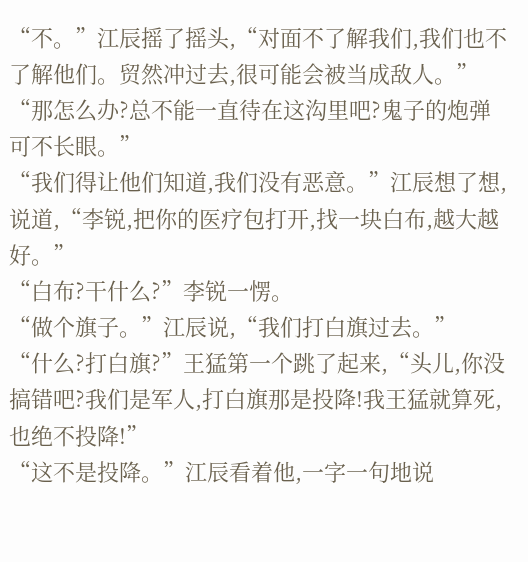“不。”江辰摇了摇头,“对面不了解我们,我们也不了解他们。贸然冲过去,很可能会被当成敌人。”
“那怎么办?总不能一直待在这沟里吧?鬼子的炮弹可不长眼。”
“我们得让他们知道,我们没有恶意。”江辰想了想,说道,“李锐,把你的医疗包打开,找一块白布,越大越好。”
“白布?干什么?”李锐一愣。
“做个旗子。”江辰说,“我们打白旗过去。”
“什么?打白旗?”王猛第一个跳了起来,“头儿,你没搞错吧?我们是军人,打白旗那是投降!我王猛就算死,也绝不投降!”
“这不是投降。”江辰看着他,一字一句地说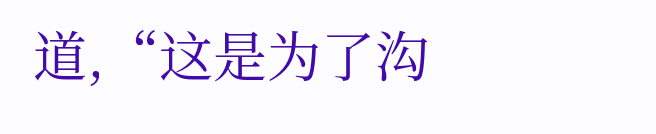道,“这是为了沟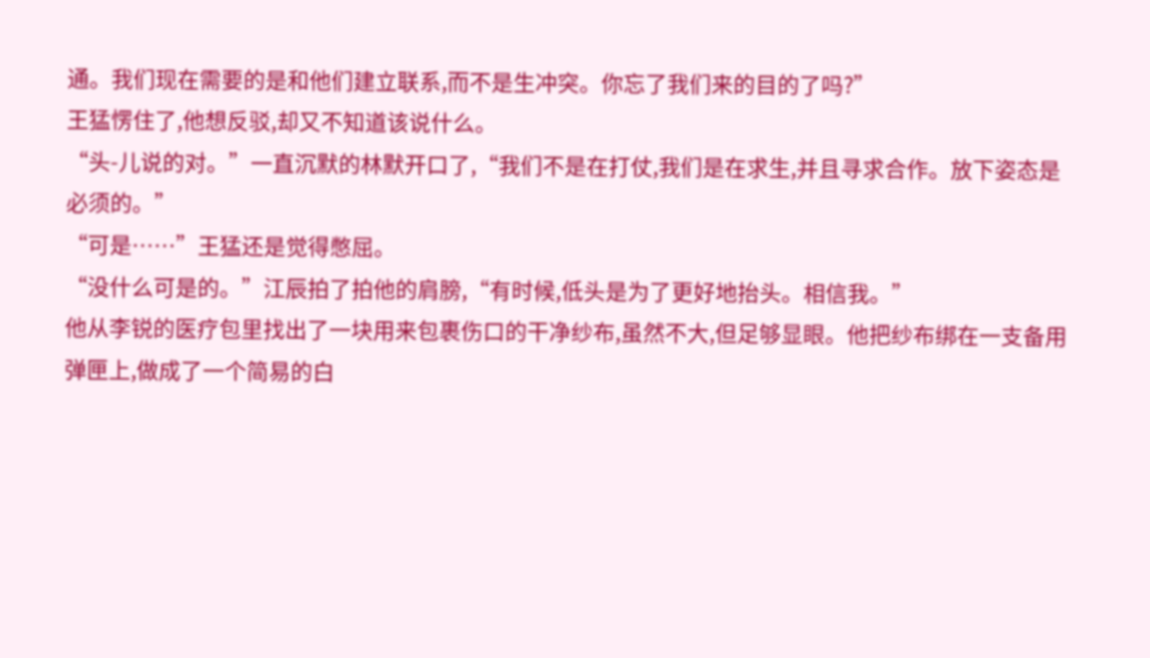通。我们现在需要的是和他们建立联系,而不是生冲突。你忘了我们来的目的了吗?”
王猛愣住了,他想反驳,却又不知道该说什么。
“头-儿说的对。”一直沉默的林默开口了,“我们不是在打仗,我们是在求生,并且寻求合作。放下姿态是必须的。”
“可是……”王猛还是觉得憋屈。
“没什么可是的。”江辰拍了拍他的肩膀,“有时候,低头是为了更好地抬头。相信我。”
他从李锐的医疗包里找出了一块用来包裹伤口的干净纱布,虽然不大,但足够显眼。他把纱布绑在一支备用弹匣上,做成了一个简易的白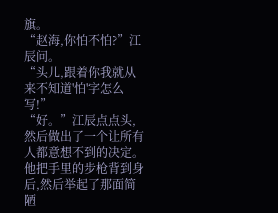旗。
“赵海,你怕不怕?”江辰问。
“头儿,跟着你我就从来不知道'怕'字怎么写!”
“好。”江辰点点头,然后做出了一个让所有人都意想不到的决定。
他把手里的步枪背到身后,然后举起了那面简陋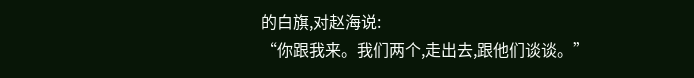的白旗,对赵海说:
“你跟我来。我们两个,走出去,跟他们谈谈。”